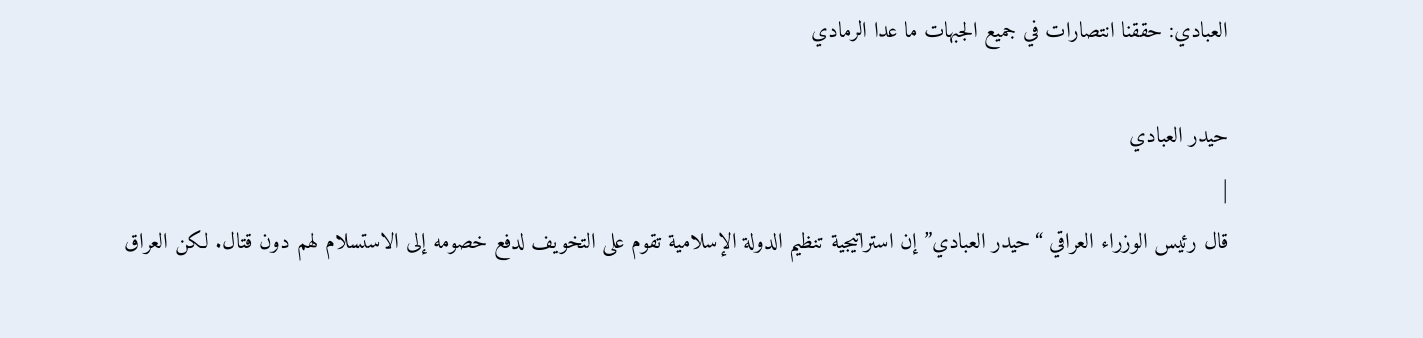العبادي: حققنا انتصارات في جميع الجبهات ما عدا الرمادي

حيدر العبادي
|
قال رئيس الوزراء العراقي “حيدر العبادي” إن استراتيجية تنظيم الدولة الإسلامية تقوم على التخويف لدفع خصومه إلى الاستسلام لهم دون قتال. لكن العراق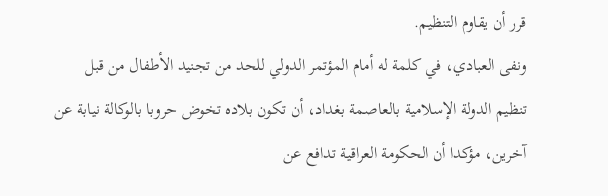قرر أن يقاوم التنظيم.
ونفى العبادي، في كلمة له أمام المؤتمر الدولي للحد من تجنيد الأطفال من قبل تنظيم الدولة الإسلامية بالعاصمة بغداد، أن تكون بلاده تخوض حروبا بالوكالة نيابة عن آخرين، مؤكدا أن الحكومة العراقية تدافع عن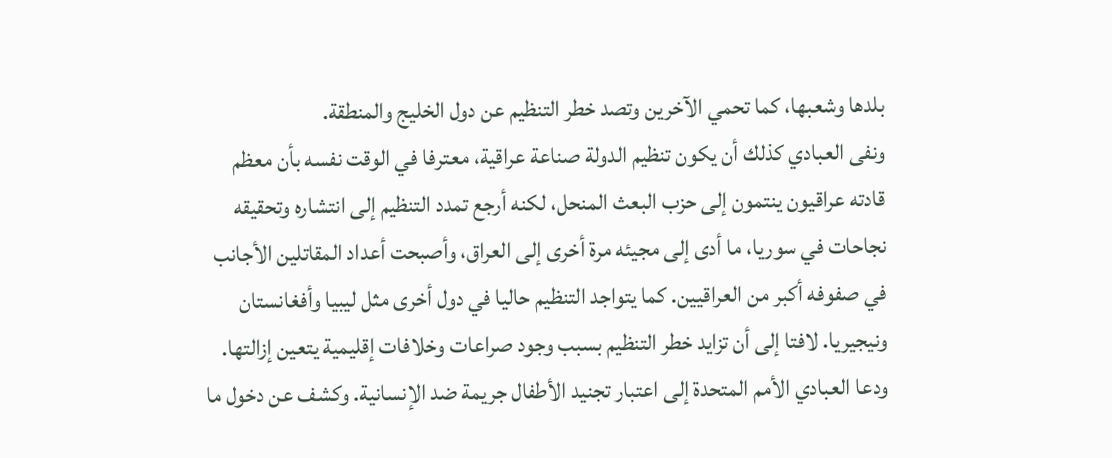بلدها وشعبها، كما تحمي الآخرين وتصد خطر التنظيم عن دول الخليج والمنطقة.
ونفى العبادي كذلك أن يكون تنظيم الدولة صناعة عراقية، معترفا في الوقت نفسه بأن معظم قادته عراقيون ينتمون إلى حزب البعث المنحل، لكنه أرجع تمدد التنظيم إلى انتشاره وتحقيقه نجاحات في سوريا، ما أدى إلى مجيئه مرة أخرى إلى العراق، وأصبحت أعداد المقاتلين الأجانب في صفوفه أكبر من العراقيين. كما يتواجد التنظيم حاليا في دول أخرى مثل ليبيا وأفغانستان ونيجيريا. لافتا إلى أن تزايد خطر التنظيم بسبب وجود صراعات وخلافات إقليمية يتعين إزالتها.
ودعا العبادي الأمم المتحدة إلى اعتبار تجنيد الأطفال جريمة ضد الإنسانية. وكشف عن دخول ما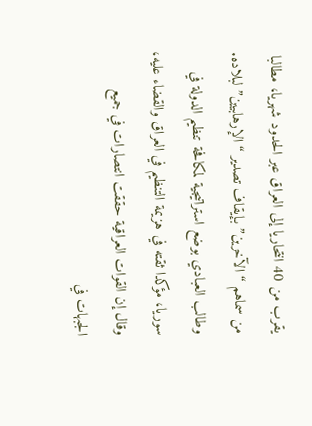يقرب من 40 انتحاريا إلى العراق عبر الحدود شهريا، مطالبا من سماهم “الآخرين” بإيقاف تصدير “الإرهابيين” لبلاده.
وطالب العبادي بوضع استراتيجية لمكافحة تنظيم الدولة في سوريا، مؤكدا ثقته في هزيمة التنظيم في العراق والقضاء عليه، وقال إن القوات العراقية حققت انتصارات في جميع الجبهات في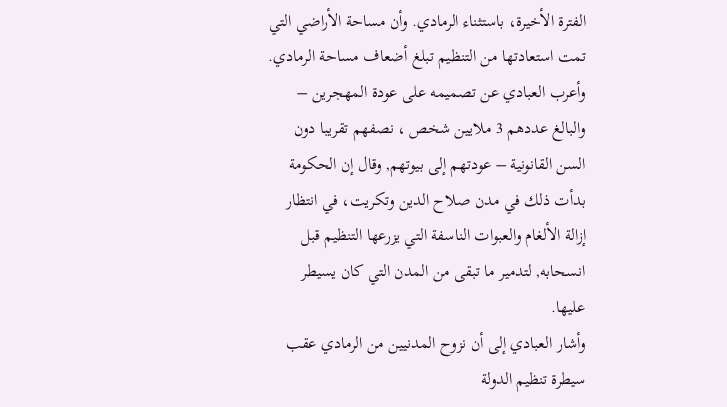الفترة الأخيرة، باستثناء الرمادي. وأن مساحة الأراضي التي تمت استعادتها من التنظيم تبلغ أضعاف مساحة الرمادي.
وأعرب العبادي عن تصميمه على عودة المهجرين – والبالغ عددهم 3 ملايين شخص ، نصفهم تقريبا دون السن القانونية – عودتهم إلى بيوتهم, وقال إن الحكومة بدأت ذلك في مدن صلاح الدين وتكريت، في انتظار إزالة الألغام والعبوات الناسفة التي يزرعها التنظيم قبل انسحابه, لتدمير ما تبقى من المدن التي كان يسيطر عليها.
وأشار العبادي إلى أن نزوح المدنيين من الرمادي عقب سيطرة تنظيم الدولة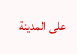على المدينة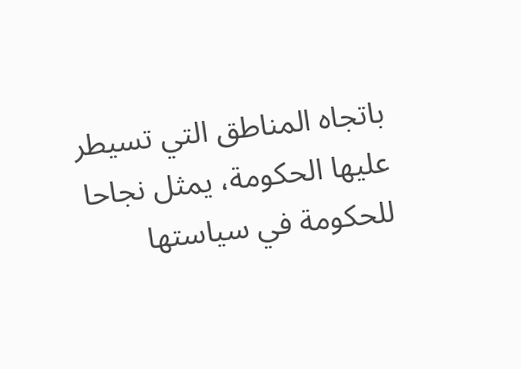باتجاه المناطق التي تسيطر عليها الحكومة، يمثل نجاحا للحكومة في سياستها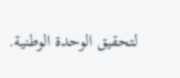لتحقيق الوحدة الوطنية.